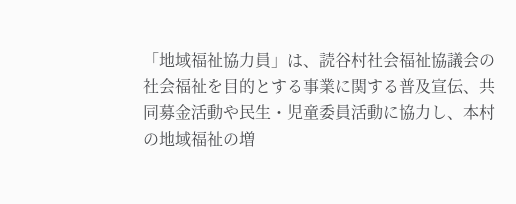「地域福祉協力員」は、読谷村社会福祉協議会の社会福祉を目的とする事業に関する普及宣伝、共同募金活動や民生・児童委員活動に協力し、本村の地域福祉の増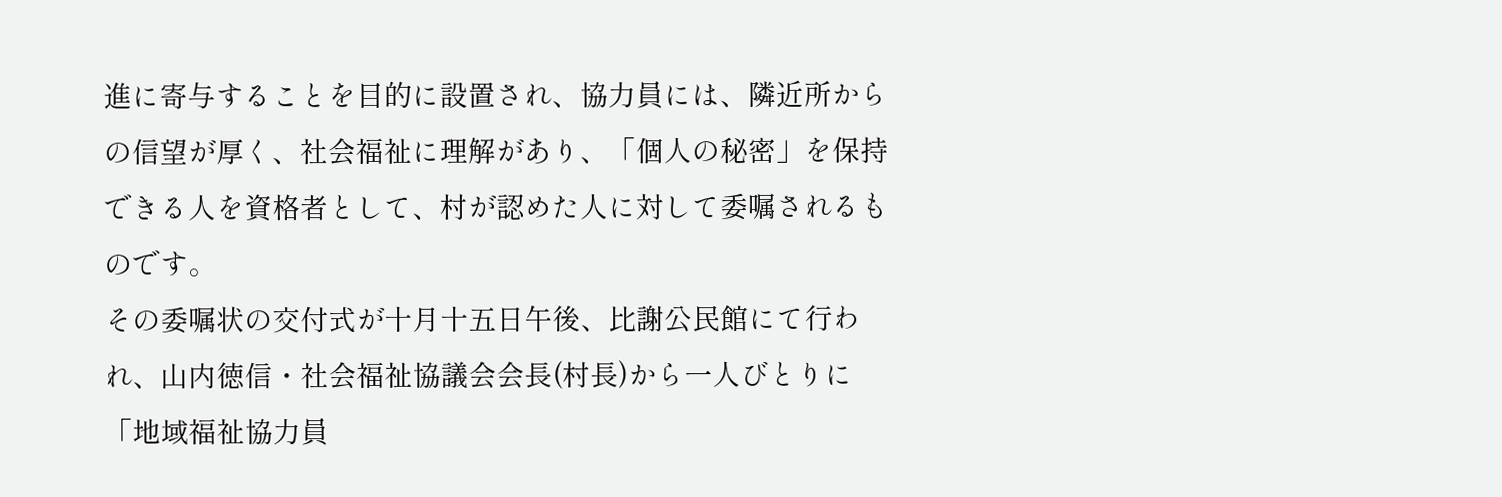進に寄与することを目的に設置され、協力員には、隣近所からの信望が厚く、社会福祉に理解があり、「個人の秘密」を保持できる人を資格者として、村が認めた人に対して委嘱されるものです。
その委嘱状の交付式が十月十五日午後、比謝公民館にて行われ、山内徳信・社会福祉協議会会長(村長)から一人びとりに「地域福祉協力員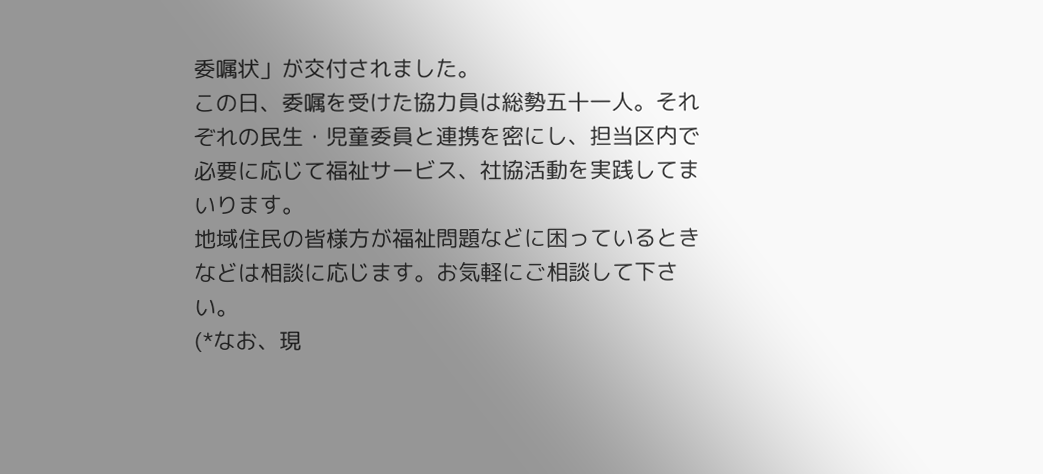委嘱状」が交付されました。
この日、委嘱を受けた協力員は総勢五十一人。それぞれの民生・児童委員と連携を密にし、担当区内で必要に応じて福祉サービス、社協活動を実践してまいります。
地域住民の皆様方が福祉問題などに困っているときなどは相談に応じます。お気軽にご相談して下さい。
(*なお、現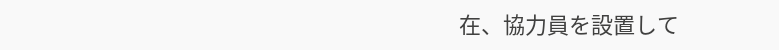在、協力員を設置して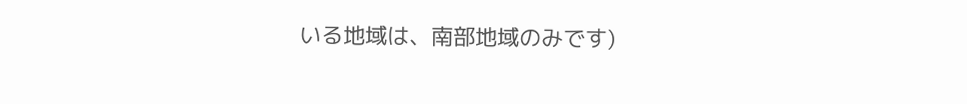いる地域は、南部地域のみです)